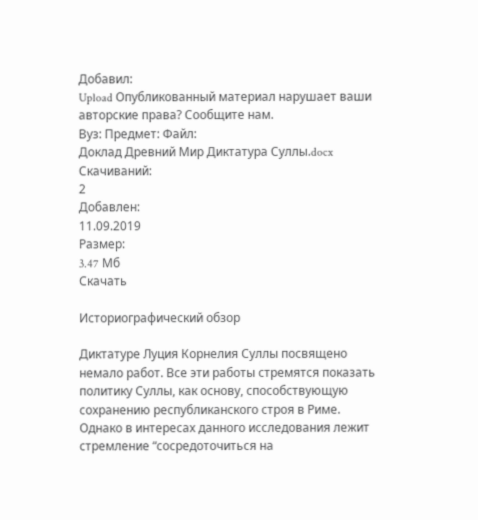Добавил:
Upload Опубликованный материал нарушает ваши авторские права? Сообщите нам.
Вуз: Предмет: Файл:
Доклад Древний Мир Диктатура Суллы.docx
Скачиваний:
2
Добавлен:
11.09.2019
Размер:
3.47 Mб
Скачать

Историографический обзор

Диктатуре Луция Корнелия Суллы посвящено немало работ. Все эти работы стремятся показать политику Суллы, как основу, способствующую сохранению республиканского строя в Риме. Однако в интересах данного исследования лежит стремление “сосредоточиться на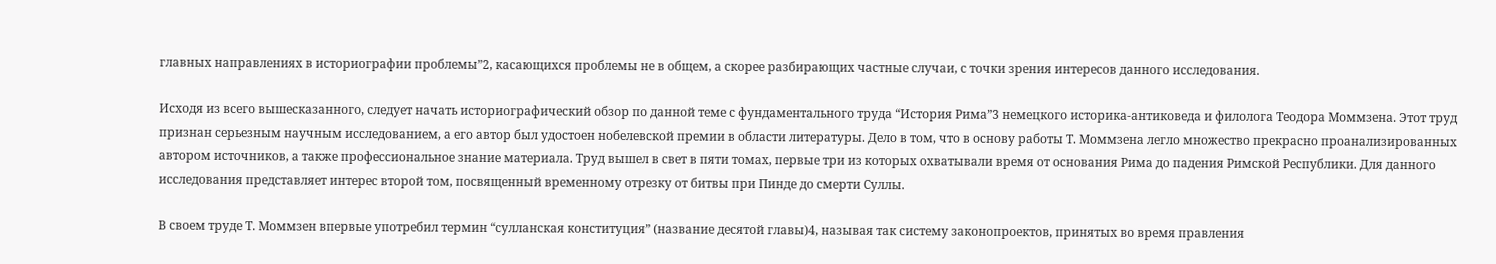главных направлениях в историографии проблемы”2, касающихся проблемы не в общем, а скорее разбирающих частные случаи, с точки зрения интересов данного исследования.

Исходя из всего вышесказанного, следует начать историографический обзор по данной теме с фундаментального труда “История Рима”3 немецкого историка-антиковеда и филолога Теодора Моммзена. Этот труд признан серьезным научным исследованием, а его автор был удостоен нобелевской премии в области литературы. Дело в том, что в основу работы Т. Моммзена легло множество прекрасно проанализированных автором источников, а также профессиональное знание материала. Труд вышел в свет в пяти томах, первые три из которых охватывали время от основания Рима до падения Римской Республики. Для данного исследования представляет интерес второй том, посвященный временному отрезку от битвы при Пинде до смерти Суллы.

В своем труде Т. Моммзен впервые употребил термин “сулланская конституция” (название десятой главы)4, называя так систему законопроектов, принятых во время правления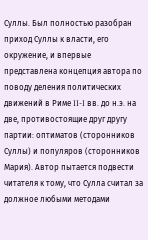Суллы. Был полностью разобран приход Суллы к власти, его окружение, и впервые представлена концепция автора по поводу деления политических движений в Риме II-I вв. до н.э. на две, противостоящие друг другу партии: оптиматов (сторонников Суллы) и популяров (сторонников Мария). Автор пытается подвести читателя к тому, что Сулла считал за должное любыми методами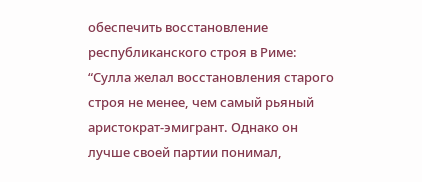обеспечить восстановление республиканского строя в Риме: “Сулла желал восстановления старого строя не менее, чем самый рьяный аристократ-эмигрант. Однако он лучше своей партии понимал,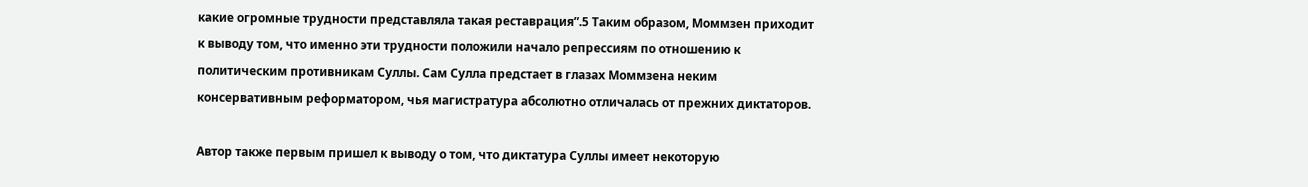какие огромные трудности представляла такая реставрация”.5 Таким образом, Моммзен приходит к выводу том, что именно эти трудности положили начало репрессиям по отношению к политическим противникам Суллы. Сам Сулла предстает в глазах Моммзена неким консервативным реформатором, чья магистратура абсолютно отличалась от прежних диктаторов.

Автор также первым пришел к выводу о том, что диктатура Суллы имеет некоторую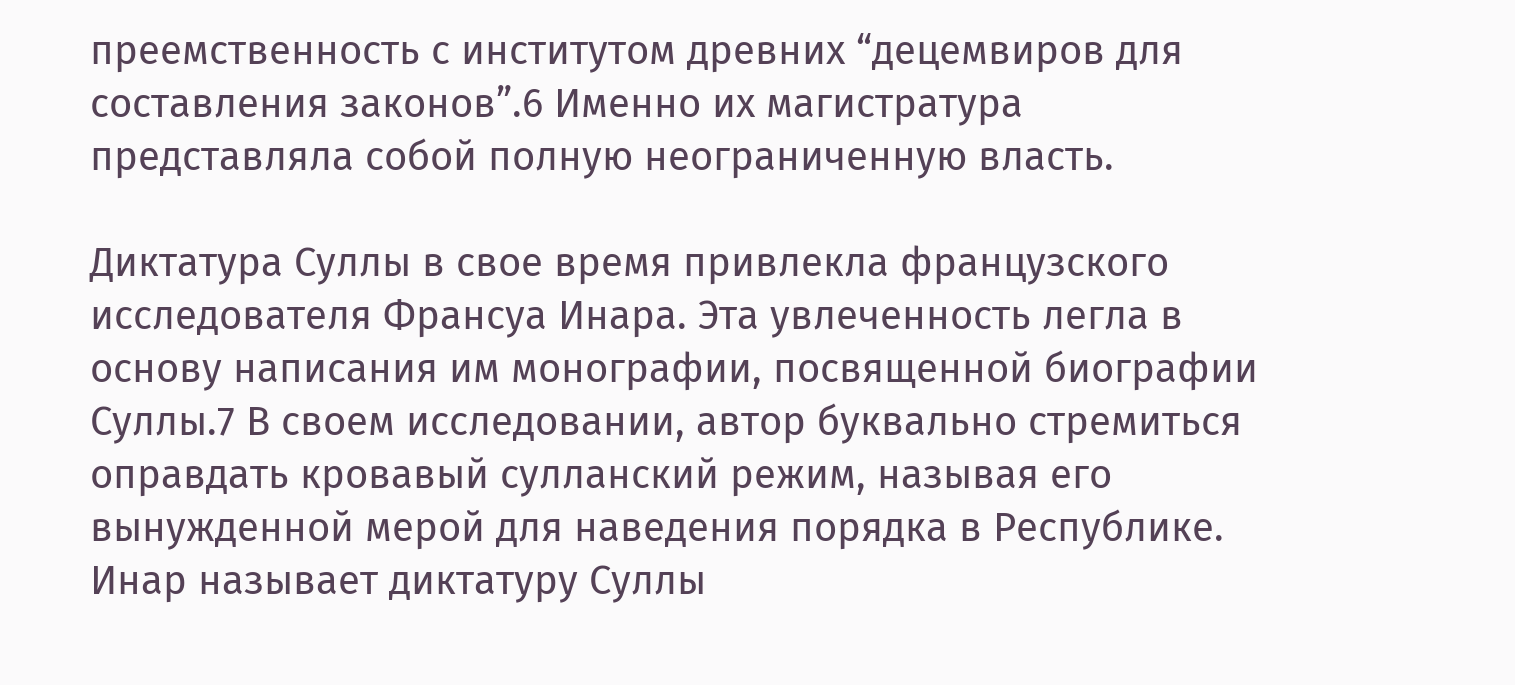преемственность с институтом древних “децемвиров для составления законов”.6 Именно их магистратура представляла собой полную неограниченную власть.

Диктатура Суллы в свое время привлекла французского исследователя Франсуа Инара. Эта увлеченность легла в основу написания им монографии, посвященной биографии Суллы.7 В своем исследовании, автор буквально стремиться оправдать кровавый сулланский режим, называя его вынужденной мерой для наведения порядка в Республике. Инар называет диктатуру Суллы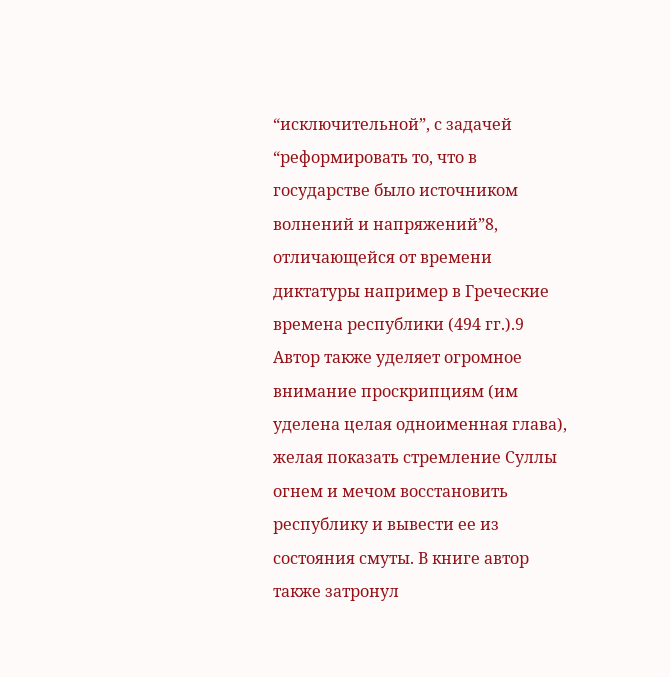“исключительной”, с задачей “реформировать то, что в государстве было источником волнений и напряжений”8, отличающейся от времени диктатуры например в Греческие времена республики (494 гг.).9 Автор также уделяет огромное внимание проскрипциям (им уделена целая одноименная глава), желая показать стремление Суллы огнем и мечом восстановить республику и вывести ее из состояния смуты. В книге автор также затронул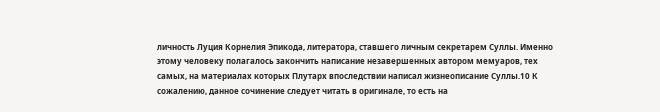личность Луция Корнелия Эпикода, литератора, ставшего личным секретарем Суллы. Именно этому человеку полагалось закончить написание незавершенных автором мемуаров, тех самых, на материалах которых Плутарх впоследствии написал жизнеописание Суллы.10 К сожалению, данное сочинение следует читать в оригинале, то есть на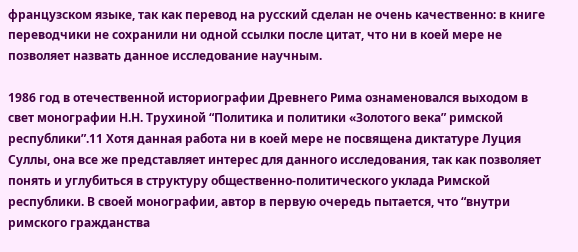французском языке, так как перевод на русский сделан не очень качественно: в книге переводчики не сохранили ни одной ссылки после цитат, что ни в коей мере не позволяет назвать данное исследование научным.

1986 год в отечественной историографии Древнего Рима ознаменовался выходом в свет монографии Н.Н. Трухиной “Политика и политики «Золотого века” римской республики”.11 Хотя данная работа ни в коей мере не посвящена диктатуре Луция Суллы, она все же представляет интерес для данного исследования, так как позволяет понять и углубиться в структуру общественно-политического уклада Римской республики. В своей монографии, автор в первую очередь пытается, что “внутри римского гражданства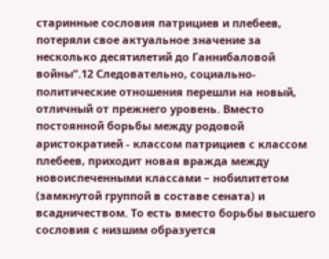старинные сословия патрициев и плебеев, потеряли свое актуальное значение за несколько десятилетий до Ганнибаловой войны”.12 Следовательно, социально-политические отношения перешли на новый, отличный от прежнего уровень. Вместо постоянной борьбы между родовой аристократией - классом патрициев с классом плебеев, приходит новая вражда между новоиспеченными классами – нобилитетом (замкнутой группой в составе сената) и всадничеством. То есть вместо борьбы высшего сословия с низшим образуется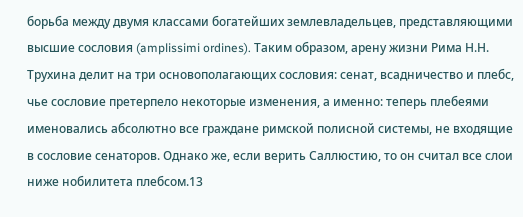борьба между двумя классами богатейших землевладельцев, представляющими высшие сословия (amplissimi ordines). Таким образом, арену жизни Рима Н.Н. Трухина делит на три основополагающих сословия: сенат, всадничество и плебс, чье сословие претерпело некоторые изменения, а именно: теперь плебеями именовались абсолютно все граждане римской полисной системы, не входящие в сословие сенаторов. Однако же, если верить Саллюстию, то он считал все слои ниже нобилитета плебсом.13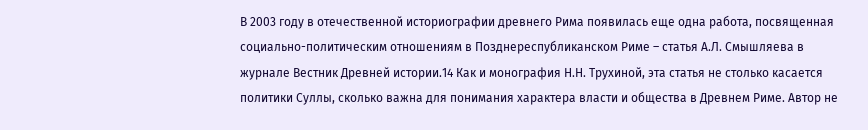В 2003 году в отечественной историографии древнего Рима появилась еще одна работа, посвященная социально-политическим отношениям в Позднереспубликанском Риме – статья А.Л. Смышляева в журнале Вестник Древней истории.14 Как и монография Н.Н. Трухиной, эта статья не столько касается политики Суллы, сколько важна для понимания характера власти и общества в Древнем Риме. Автор не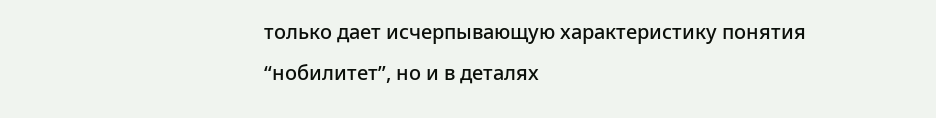только дает исчерпывающую характеристику понятия “нобилитет”, но и в деталях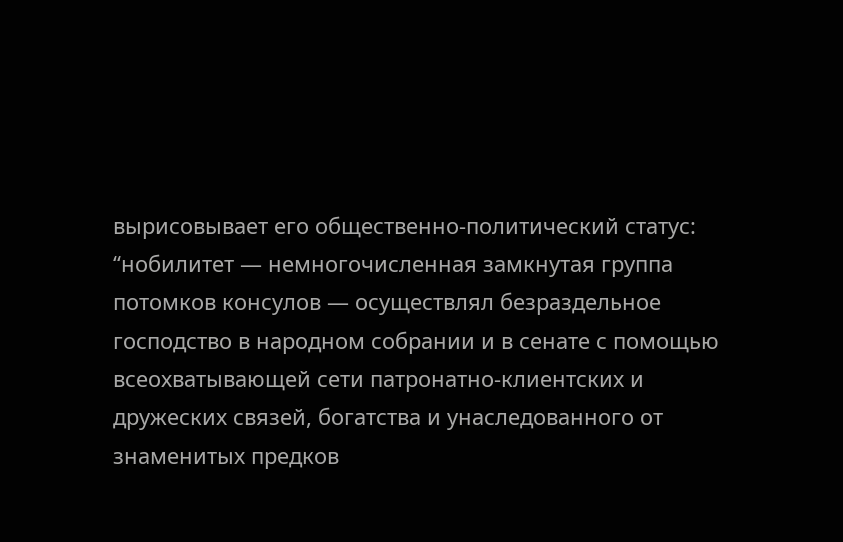вырисовывает его общественно-политический статус: “нобилитет — немногочисленная замкнутая группа потомков консулов — осуществлял безраздельное господство в народном собрании и в сенате с помощью всеохватывающей сети патронатно-клиентских и дружеских связей, богатства и унаследованного от знаменитых предков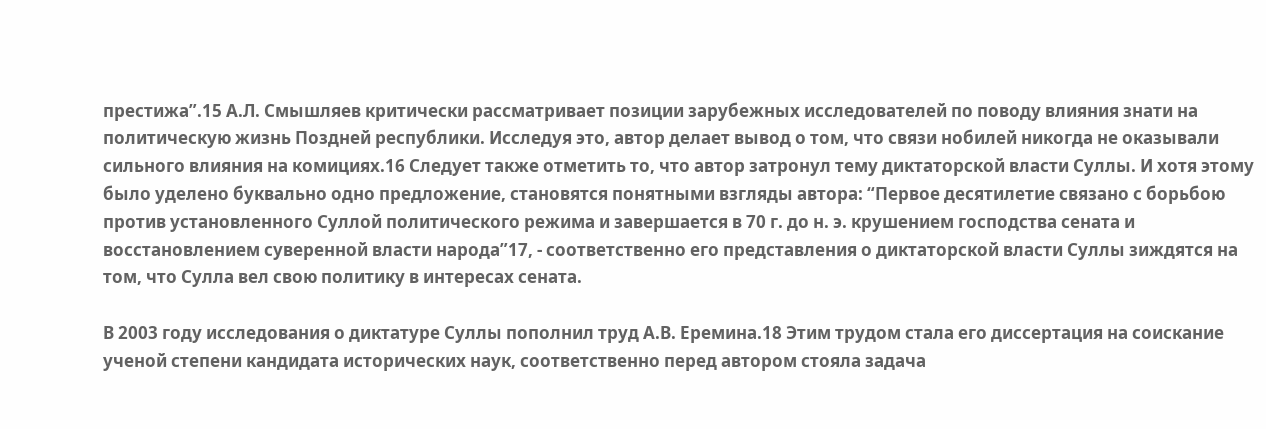престижа”.15 А.Л. Смышляев критически рассматривает позиции зарубежных исследователей по поводу влияния знати на политическую жизнь Поздней республики. Исследуя это, автор делает вывод о том, что связи нобилей никогда не оказывали сильного влияния на комициях.16 Следует также отметить то, что автор затронул тему диктаторской власти Суллы. И хотя этому было уделено буквально одно предложение, становятся понятными взгляды автора: “Первое десятилетие связано с борьбою против установленного Суллой политического режима и завершается в 70 г. до н. э. крушением господства сената и восстановлением суверенной власти народа”17, - соответственно его представления о диктаторской власти Суллы зиждятся на том, что Сулла вел свою политику в интересах сената.

В 2003 году исследования о диктатуре Суллы пополнил труд А.В. Еремина.18 Этим трудом стала его диссертация на соискание ученой степени кандидата исторических наук, соответственно перед автором стояла задача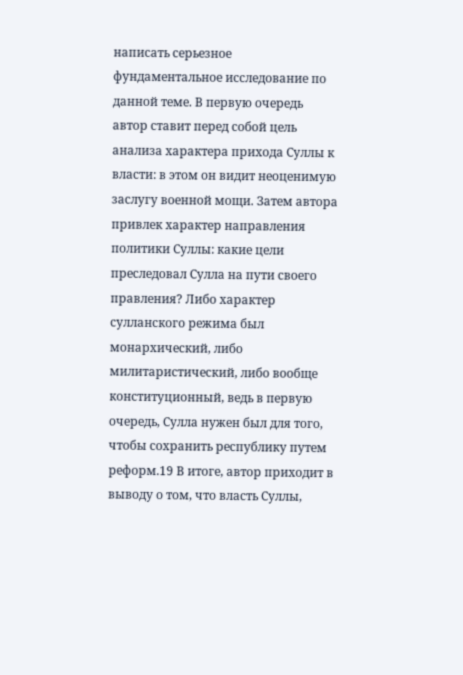написать серьезное фундаментальное исследование по данной теме. В первую очередь автор ставит перед собой цель анализа характера прихода Суллы к власти: в этом он видит неоценимую заслугу военной мощи. Затем автора привлек характер направления политики Суллы: какие цели преследовал Сулла на пути своего правления? Либо характер сулланского режима был монархический, либо милитаристический, либо вообще конституционный, ведь в первую очередь, Сулла нужен был для того, чтобы сохранить республику путем реформ.19 В итоге, автор приходит в выводу о том, что власть Суллы,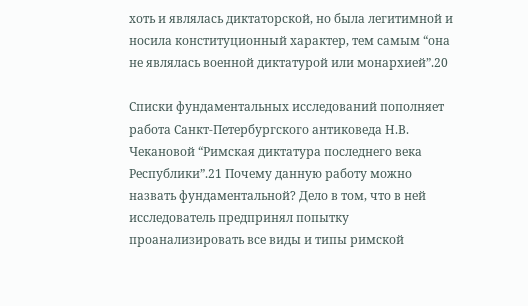хоть и являлась диктаторской, но была легитимной и носила конституционный характер, тем самым “она не являлась военной диктатурой или монархией”.20

Списки фундаментальных исследований пополняет работа Санкт-Петербургского антиковеда Н.В. Чекановой “Римская диктатура последнего века Республики”.21 Почему данную работу можно назвать фундаментальной? Дело в том, что в ней исследователь предпринял попытку проанализировать все виды и типы римской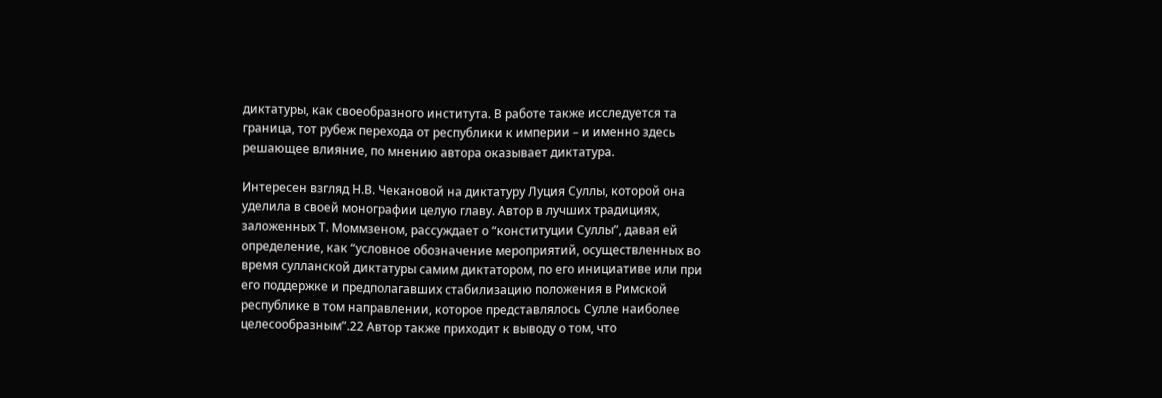диктатуры, как своеобразного института. В работе также исследуется та граница, тот рубеж перехода от республики к империи – и именно здесь решающее влияние, по мнению автора оказывает диктатура.

Интересен взгляд Н.В. Чекановой на диктатуру Луция Суллы, которой она уделила в своей монографии целую главу. Автор в лучших традициях, заложенных Т. Моммзеном, рассуждает о “конституции Суллы”, давая ей определение, как “условное обозначение мероприятий, осуществленных во время сулланской диктатуры самим диктатором, по его инициативе или при его поддержке и предполагавших стабилизацию положения в Римской республике в том направлении, которое представлялось Сулле наиболее целесообразным”.22 Автор также приходит к выводу о том, что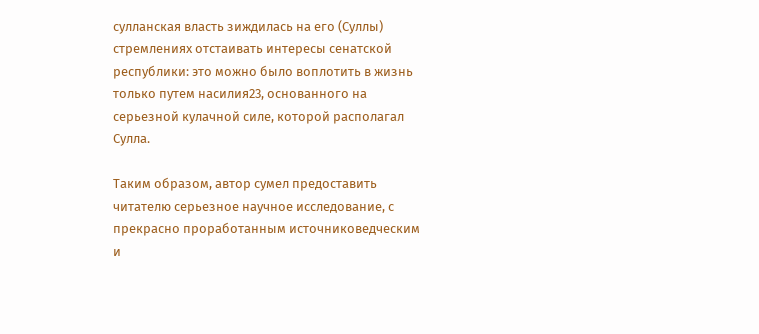сулланская власть зиждилась на его (Суллы) стремлениях отстаивать интересы сенатской республики: это можно было воплотить в жизнь только путем насилия23, основанного на серьезной кулачной силе, которой располагал Сулла.

Таким образом, автор сумел предоставить читателю серьезное научное исследование, с прекрасно проработанным источниковедческим и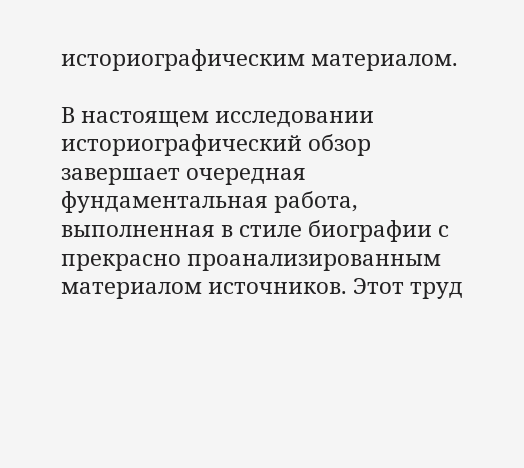историографическим материалом.

В настоящем исследовании историографический обзор завершает очередная фундаментальная работа, выполненная в стиле биографии с прекрасно проанализированным материалом источников. Этот труд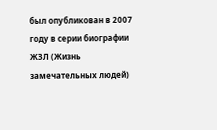был опубликован в 2007 году в серии биографии ЖЗЛ (Жизнь замечательных людей)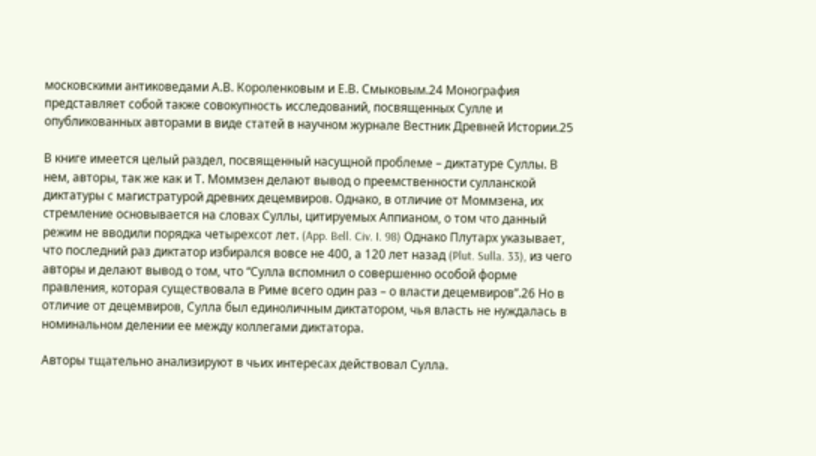московскими антиковедами А.В. Короленковым и Е.В. Смыковым.24 Монография представляет собой также совокупность исследований, посвященных Сулле и опубликованных авторами в виде статей в научном журнале Вестник Древней Истории.25

В книге имеется целый раздел, посвященный насущной проблеме – диктатуре Суллы. В нем, авторы, так же как и Т. Моммзен делают вывод о преемственности сулланской диктатуры с магистратурой древних децемвиров. Однако, в отличие от Моммзена, их стремление основывается на словах Суллы, цитируемых Аппианом, о том что данный режим не вводили порядка четырехсот лет. (App. Bell. Civ. I. 98) Однако Плутарх указывает, что последний раз диктатор избирался вовсе не 400, а 120 лет назад (Plut. Sulla. 33), из чего авторы и делают вывод о том, что “Сулла вспомнил о совершенно особой форме правления, которая существовала в Риме всего один раз – о власти децемвиров”.26 Но в отличие от децемвиров, Сулла был единоличным диктатором, чья власть не нуждалась в номинальном делении ее между коллегами диктатора.

Авторы тщательно анализируют в чьих интересах действовал Сулла.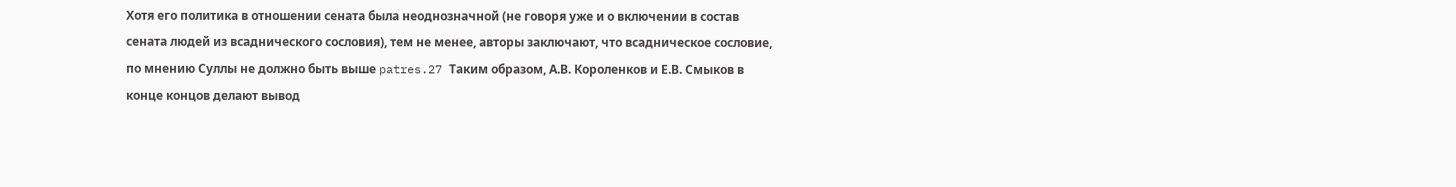Хотя его политика в отношении сената была неоднозначной (не говоря уже и о включении в состав сената людей из всаднического сословия), тем не менее, авторы заключают, что всадническое сословие, по мнению Суллы не должно быть выше patres.27 Таким образом, А.В. Короленков и Е.В. Смыков в конце концов делают вывод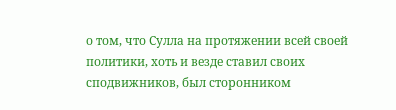о том, что Сулла на протяжении всей своей политики, хоть и везде ставил своих сподвижников, был сторонником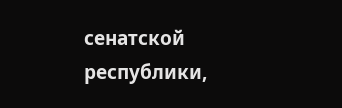сенатской республики,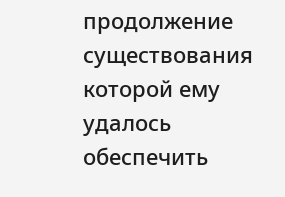продолжение существования которой ему удалось обеспечить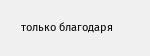только благодаря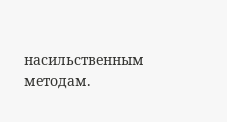насильственным методам.